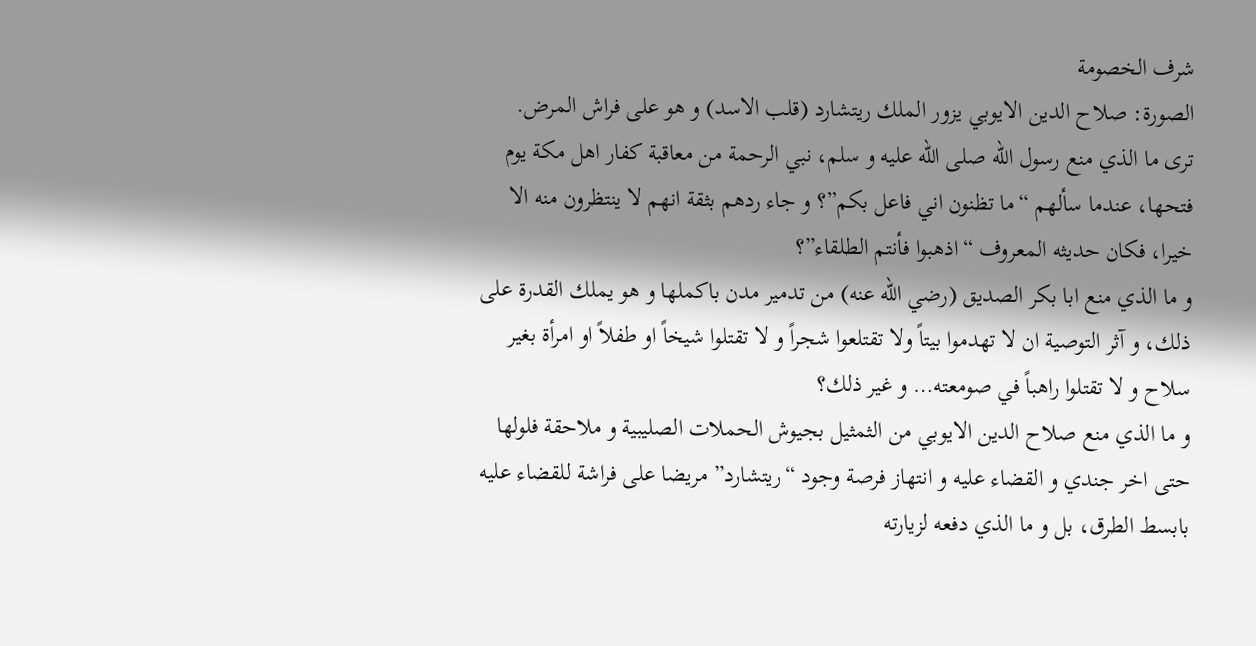شرف الخصومة
الصورة: صلاح الدين الايوبي يزور الملك ريتشارد (قلب الاسد) و هو على فراش المرض.
ترى ما الذي منع رسول الله صلى الله عليه و سلم، نبي الرحمة من معاقبة كفار اهل مكة يوم فتحها، عندما سألهم “ما تظنون اني فاعل بكم”؟ و جاء ردهم بثقة انهم لا ينتظرون منه الا خيرا، فكان حديثه المعروف “اذهبوا فأنتم الطلقاء”؟
و ما الذي منع ابا بكر الصديق (رضي الله عنه) من تدمير مدن باكملها و هو يملك القدرة على ذلك، و آثر التوصية ان لا تهدموا بيتاً ولا تقتلعوا شجراً و لا تقتلوا شيخاً او طفلاً او امرأة بغير سلاح و لا تقتلوا راهباً في صومعته… و غير ذلك؟
و ما الذي منع صلاح الدين الايوبي من الثمثيل بجيوش الحملات الصليبية و ملاحقة فلولها حتى اخر جندي و القضاء عليه و انتهاز فرصة وجود “ريتشارد” مريضا على فراشة للقضاء عليه بابسط الطرق، بل و ما الذي دفعه لزيارته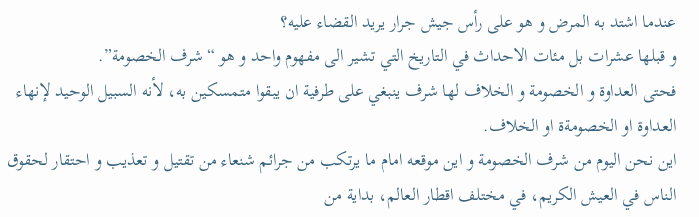عندما اشتد به المرض و هو على رأس جيش جرار يريد القضاء عليه؟
و قبلها عشرات بل مئات الاحداث في التاريخ التي تشير الى مفهوم واحد و هو “شرف الخصومة”.
فحتى العداوة و الخصومة و الخلاف لها شرف ينبغي على طرفية ان يبقوا متمسكين به، لأنه السبيل الوحيد لإنهاء العداوة او الخصومةة او الخلاف.
اين نحن اليوم من شرف الخصومة و اين موقعه امام ما يرتكب من جرائم شنعاء من تقتيل و تعذيب و احتقار لحقوق الناس في العيش الكريم، في مختلف اقطار العالم، بداية من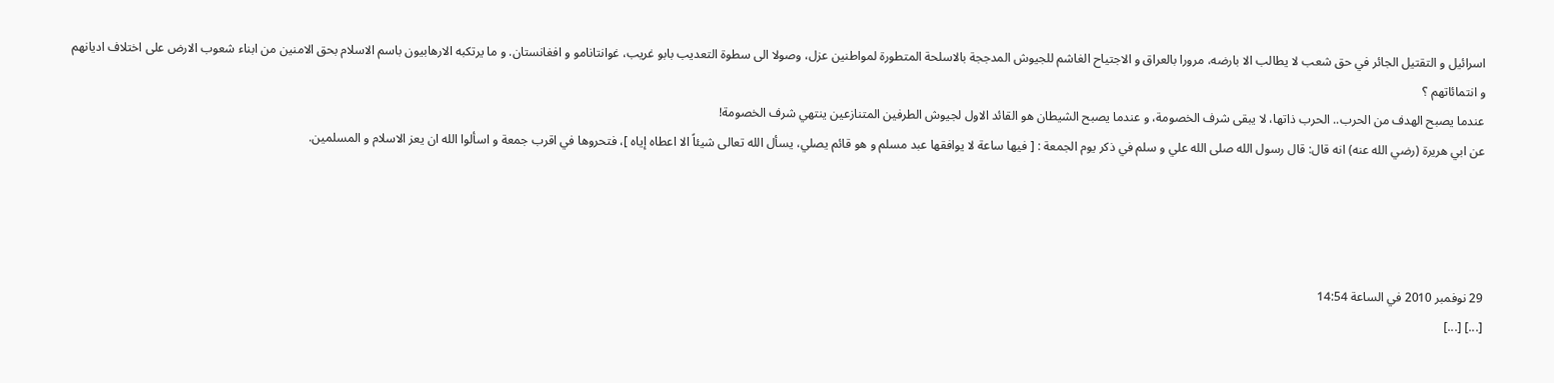اسرائيل و التقتيل الجائر في حق شعب لا يطالب الا بارضه، مرورا بالعراق و الاجتياح الغاشم للجيوش المدججة بالاسلحة المتطورة لمواطنين عزل، وصولا الى سطوة التعديب بابو غريب، غوانتانامو و افغانستان. و ما يرتكبه الارهابيون باسم الاسلام بحق الامنين من ابناء شعوب الارض على اختلاف اديانهم و انتمائاتهم ؟
عندما يصبح الهدف من الحرب.. الحرب ذاتها، لا يبقى شرف الخصومة، و عندما يصبح الشيطان هو القائد الاول لجيوش الطرفين المتنازعين ينتهي شرف الخصومة!
عن ابي هريرة (رضي الله عنه) انه قال: قال رسول الله صلى الله علي و سلم في ذكر يوم الجمعة : [ فيها ساعة لا يوافقها عبد مسلم و هو قائم يصلي، يسأل الله تعالى شيئاً الا اعطاه إياه ]، فتحروها في اقرب جمعة و اسألوا الله ان يعز الاسلام و المسلمين.




29 نوفمبر 2010 في الساعة 14:54
[...] [...]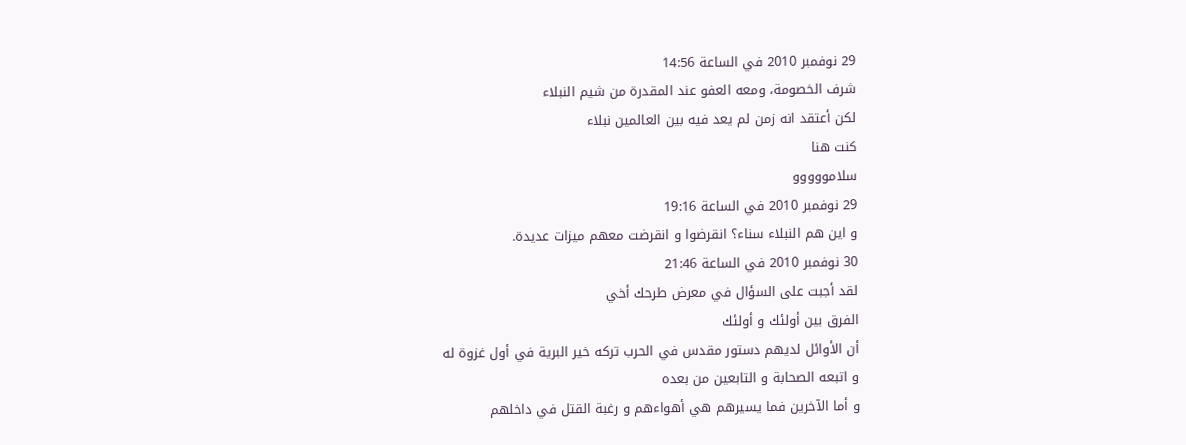29 نوفمبر 2010 في الساعة 14:56
شرف الخصومة، ومعه العفو عند المقدرة من شيم النبلاء
لكن أعتقد انه زمن لم يعد فيه بين العالمين نبلاء
كنت هنا
سلامووووو
29 نوفمبر 2010 في الساعة 19:16
و اين هم النبلاء سناء؟ انقرضوا و انقرضت معهم ميزات عديدة.
30 نوفمبر 2010 في الساعة 21:46
لقد أجبت على السؤال في معرض طرحك أخي
الفرق بين أولئك و أولئك
أن الأوائل لديهم دستور مقدس في الحرب تركه خير البرية في أول غزوة له
و اتبعه الصحابة و التابعين من بعده
و أما الآخرين فما يسيرهم هي أهواءهم و رغبة القتل في داخلهم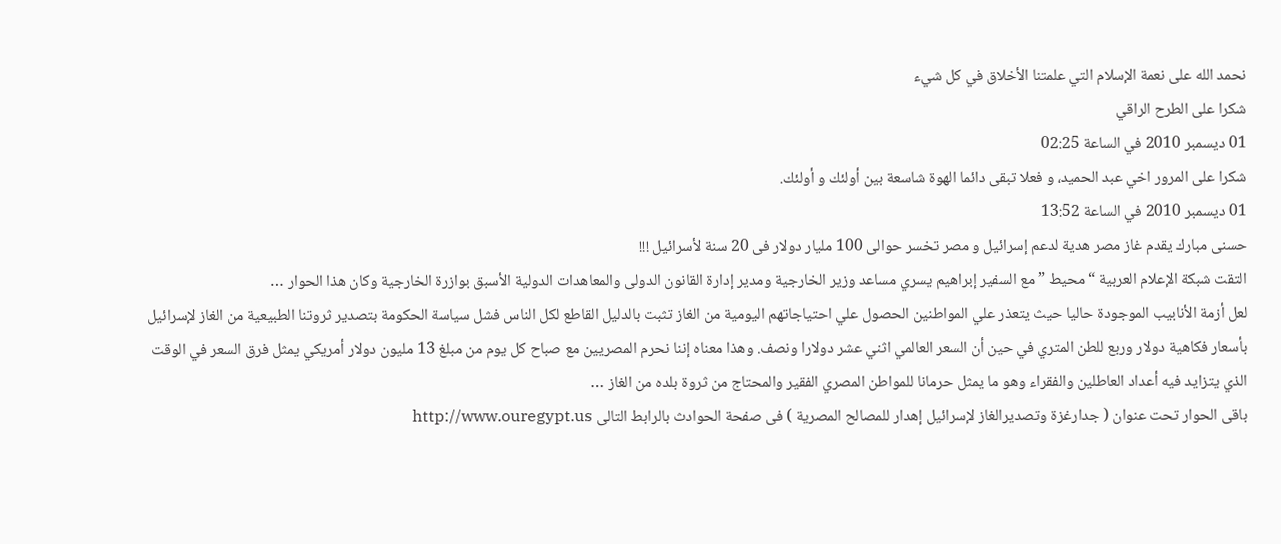نحمد الله على نعمة الإسلام التي علمتنا الأخلاق في كل شيء
شكرا على الطرح الراقي
01 ديسمبر 2010 في الساعة 02:25
شكرا على المرور اخي عبد الحميد، و فعلا تبقى دائما الهوة شاسعة بين أولئك و أولئك.
01 ديسمبر 2010 في الساعة 13:52
حسنى مبارك يقدم غاز مصر هدية لدعم إسرائيل و مصر تخسر حوالى 100 مليار دولار فى 20 سنة لأسرائيل !!!
التقت شبكة الإعلام العربية “محيط ” مع السفير إبراهيم يسري مساعد وزير الخارجية ومدير إدارة القانون الدولى والمعاهدات الدولية الأسبق بوازرة الخارجية وكان هذا الحوار …
لعل أزمة الأنابيب الموجودة حاليا حيث يتعذر علي المواطنين الحصول علي احتياجاتهم اليومية من الغاز تثبت بالدليل القاطع لكل الناس فشل سياسة الحكومة بتصدير ثروتنا الطبيعية من الغاز لإسرائيل بأسعار فكاهية دولار وربع للطن المتري في حين أن السعر العالمي اثني عشر دولارا ونصف. وهذا معناه إننا نحرم المصريين مع صباح كل يوم من مبلغ 13 مليون دولار أمريكي يمثل فرق السعر في الوقت الذي يتزايد فيه أعداد العاطلين والفقراء وهو ما يمثل حرمانا للمواطن المصري الفقير والمحتاج من ثروة بلده من الغاز …
باقى الحوار تحت عنوان ( جدارغزة وتصديرالغاز لإسرائيل إهدار للمصالح المصرية ) فى صفحة الحوادث بالرابط التالى http://www.ouregypt.us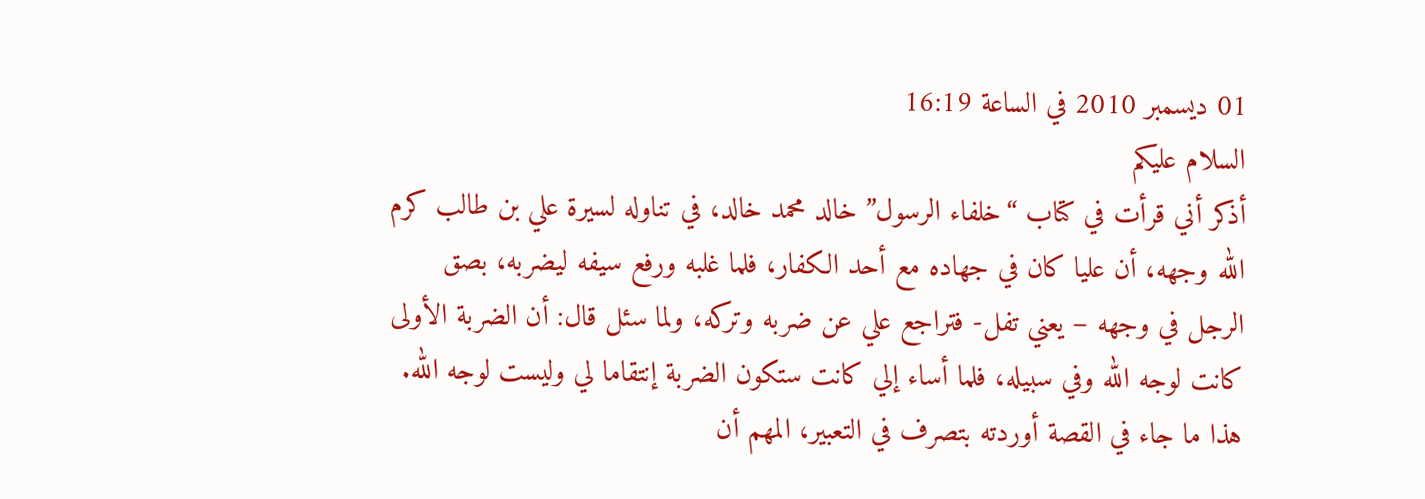01 ديسمبر 2010 في الساعة 16:19
السلام عليكم
أذكر أني قرأت في كتاب “خلفاء الرسول” خالد محمد خالد، في تناوله لسيرة علي بن طالب كرم الله وجهه، أن عليا كان في جهاده مع أحد الكفار، فلما غلبه ورفع سيفه ليضربه، بصق الرجل في وجهه – يعني تفل- فتراجع علي عن ضربه وتركه، ولما سئل قال: أن الضربة الأولى كانت لوجه الله وفي سبيله، فلما أساء إلي كانت ستكون الضربة إنتقاما لي وليست لوجه الله.
هذا ما جاء في القصة أوردته بتصرف في التعبير، المهم أن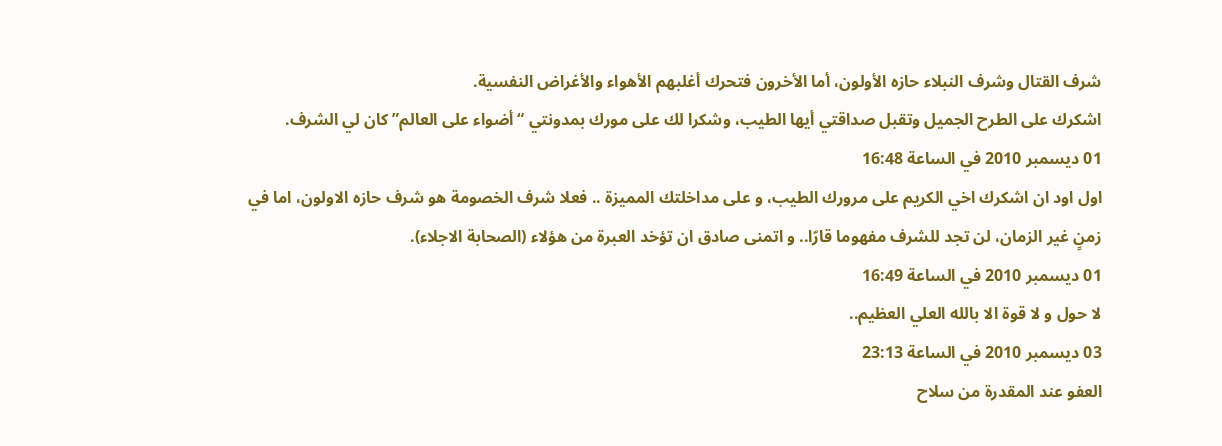شرف القتال وشرف النبلاء حازه الأولون، أما الأخرون فتحرك أغلبهم الأهواء والأغراض النفسية.
اشكرك على الطرح الجميل وتقبل صداقتي أيها الطيب، وشكرا لك على مورك بمدونتي “أضواء على العالم” كان لي الشرف.
01 ديسمبر 2010 في الساعة 16:48
اول اود ان اشكرك اخي الكريم على مرورك الطيب، و على مداخلتك المميزة .. فعلا شرف الخصومة هو شرف حازه الاولون، اما في زمنٍ غير الزمان، لن تجد للشرف مفهوما قارّا.. و اتمنى صادق ان تؤخد العبرة من هؤلاء (الصحابة الاجلاء).
01 ديسمبر 2010 في الساعة 16:49
لا حول و لا قوة الا بالله العلي العظيم..
03 ديسمبر 2010 في الساعة 23:13
العفو عند المقدرة من سلاح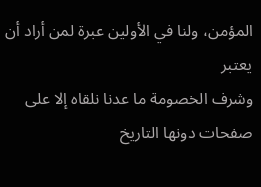المؤمن، ولنا في الأولين عبرة لمن أراد أن يعتبر
وشرف الخصومة ما عدنا نلقاه إلا على صفحات دونها التاريخ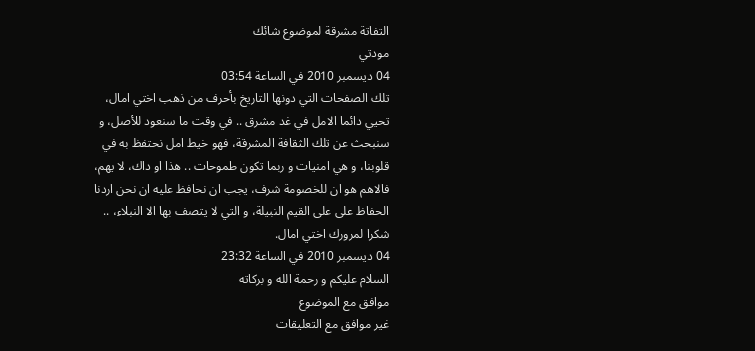التفاتة مشرقة لموضوع شائك
مودتي
04 ديسمبر 2010 في الساعة 03:54
تلك الصفحات التي دونها التاريخ بأحرف من ذهب اختي امال، تحيي دائما الامل في غد مشرق .. في وقت ما سنعود للأصل، و سنبحث عن تلك الثقافة المشرقة، فهو خيط امل نحتفظ به في قلوبنا، و هي امنيات و ربما تكون طموحات .. هذا او داك، لا يهم، فالاهم هو ان للخصومة شرف، يجب ان نحافظ عليه ان نحن اردنا الحفاظ على على القيم النبيلة، و التي لا يتصف بها الا النبلاء، ..
شكرا لمرورك اختي امال.
04 ديسمبر 2010 في الساعة 23:32
السلام عليكم و رحمة الله و بركاته
موافق مع الموضوع
غير موافق مع التعليقات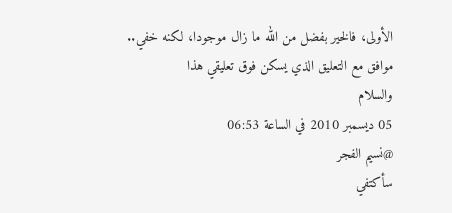الأولى، فالخير بفضل من الله ما زال موجودا، لكنه خفي..
موافق مع التعليق الذي يسكن فوق تعليقي هذا
والسلام
05 ديسمبر 2010 في الساعة 06:53
@نسيم الفجر
سأكتفي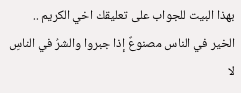بهذا البيت للجواب على تعليقك اخي الكريم ..
الخير في الناس مصنوعٌ إذا جبروا والشرُ في الناسِ لا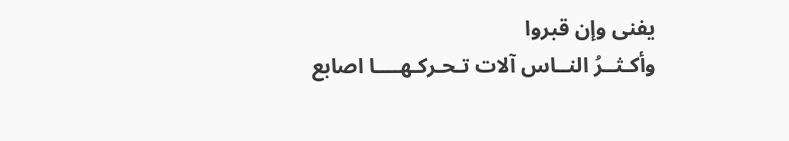يفنى وإن قبروا
وأكـثــرُ النــاس آلات تـحـركـهــــا اصابع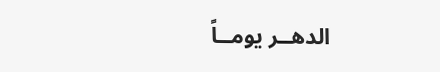الدهــر يومــاً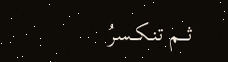ثـــم تنـكــسرُ